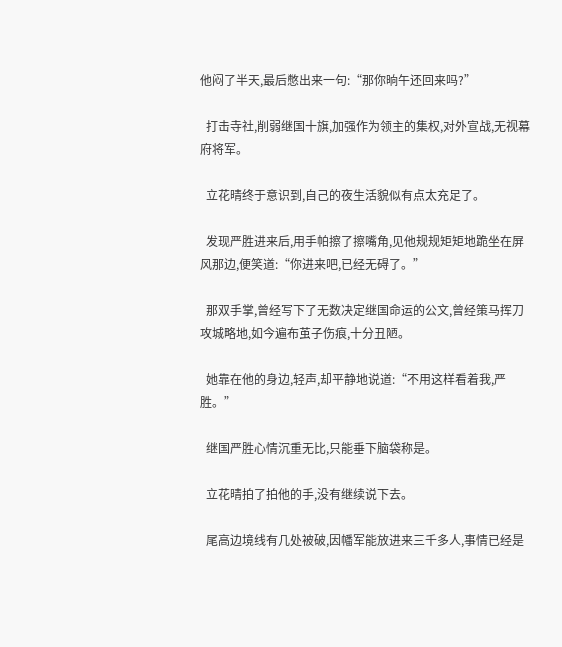他闷了半天,最后憋出来一句:“那你晌午还回来吗?”

  打击寺社,削弱继国十旗,加强作为领主的集权,对外宣战,无视幕府将军。

  立花晴终于意识到,自己的夜生活貌似有点太充足了。

  发现严胜进来后,用手帕擦了擦嘴角,见他规规矩矩地跪坐在屏风那边,便笑道:“你进来吧,已经无碍了。”

  那双手掌,曾经写下了无数决定继国命运的公文,曾经策马挥刀攻城略地,如今遍布茧子伤痕,十分丑陋。

  她靠在他的身边,轻声,却平静地说道:“不用这样看着我,严胜。”

  继国严胜心情沉重无比,只能垂下脑袋称是。

  立花晴拍了拍他的手,没有继续说下去。

  尾高边境线有几处被破,因幡军能放进来三千多人,事情已经是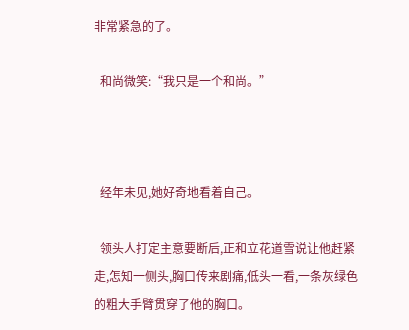非常紧急的了。

  和尚微笑:“我只是一个和尚。”



  经年未见,她好奇地看着自己。

  领头人打定主意要断后,正和立花道雪说让他赶紧走,怎知一侧头,胸口传来剧痛,低头一看,一条灰绿色的粗大手臂贯穿了他的胸口。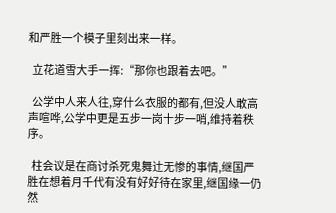和严胜一个模子里刻出来一样。

  立花道雪大手一挥:“那你也跟着去吧。”

  公学中人来人往,穿什么衣服的都有,但没人敢高声喧哗,公学中更是五步一岗十步一哨,维持着秩序。

  柱会议是在商讨杀死鬼舞辻无惨的事情,继国严胜在想着月千代有没有好好待在家里,继国缘一仍然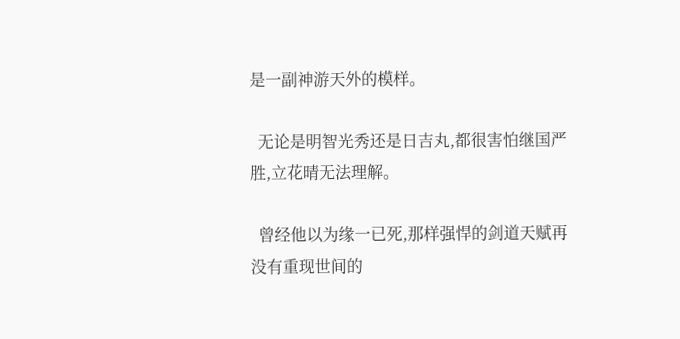是一副神游天外的模样。

  无论是明智光秀还是日吉丸,都很害怕继国严胜,立花晴无法理解。

  曾经他以为缘一已死,那样强悍的剑道天赋再没有重现世间的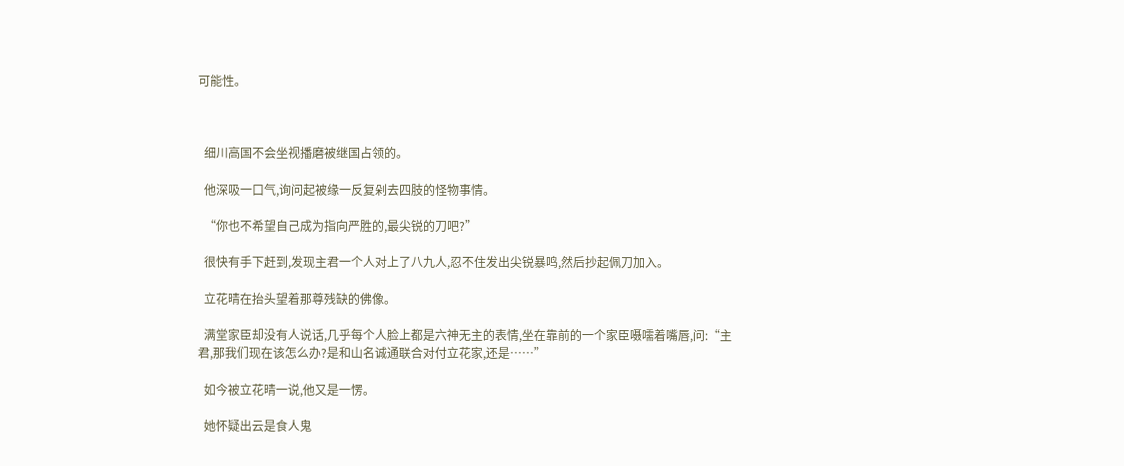可能性。



  细川高国不会坐视播磨被继国占领的。

  他深吸一口气,询问起被缘一反复剁去四肢的怪物事情。

  “你也不希望自己成为指向严胜的,最尖锐的刀吧?”

  很快有手下赶到,发现主君一个人对上了八九人,忍不住发出尖锐暴鸣,然后抄起佩刀加入。

  立花晴在抬头望着那尊残缺的佛像。

  满堂家臣却没有人说话,几乎每个人脸上都是六神无主的表情,坐在靠前的一个家臣嗫嚅着嘴唇,问:“主君,那我们现在该怎么办?是和山名诚通联合对付立花家,还是……”

  如今被立花晴一说,他又是一愣。

  她怀疑出云是食人鬼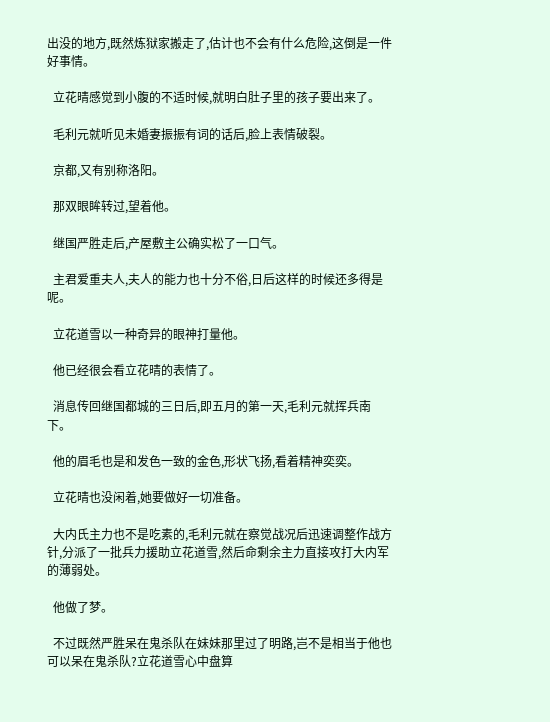出没的地方,既然炼狱家搬走了,估计也不会有什么危险,这倒是一件好事情。

  立花晴感觉到小腹的不适时候,就明白肚子里的孩子要出来了。

  毛利元就听见未婚妻振振有词的话后,脸上表情破裂。

  京都,又有别称洛阳。

  那双眼眸转过,望着他。

  继国严胜走后,产屋敷主公确实松了一口气。

  主君爱重夫人,夫人的能力也十分不俗,日后这样的时候还多得是呢。

  立花道雪以一种奇异的眼神打量他。

  他已经很会看立花晴的表情了。

  消息传回继国都城的三日后,即五月的第一天,毛利元就挥兵南下。

  他的眉毛也是和发色一致的金色,形状飞扬,看着精神奕奕。

  立花晴也没闲着,她要做好一切准备。

  大内氏主力也不是吃素的,毛利元就在察觉战况后迅速调整作战方针,分派了一批兵力援助立花道雪,然后命剩余主力直接攻打大内军的薄弱处。

  他做了梦。

  不过既然严胜呆在鬼杀队在妹妹那里过了明路,岂不是相当于他也可以呆在鬼杀队?立花道雪心中盘算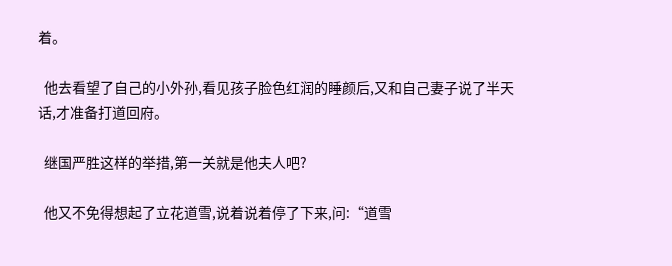着。

  他去看望了自己的小外孙,看见孩子脸色红润的睡颜后,又和自己妻子说了半天话,才准备打道回府。

  继国严胜这样的举措,第一关就是他夫人吧?

  他又不免得想起了立花道雪,说着说着停了下来,问:“道雪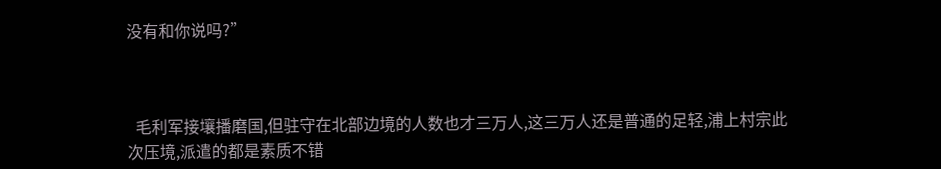没有和你说吗?”



  毛利军接壤播磨国,但驻守在北部边境的人数也才三万人,这三万人还是普通的足轻,浦上村宗此次压境,派遣的都是素质不错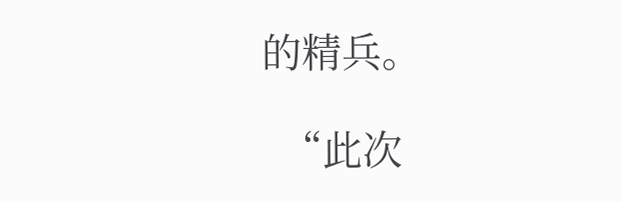的精兵。

  “此次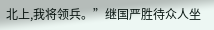北上,我将领兵。”继国严胜待众人坐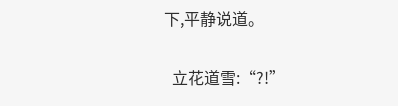下,平静说道。

  立花道雪:“?!”